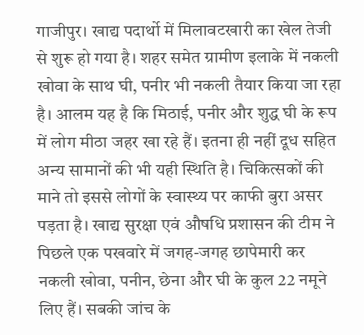गाजीपुर। खाद्य पदार्थो में मिलावटखारी का खेल तेजी से शुरू हो गया है। शहर समेत ग्रामीण इलाके में नकली खोवा के साथ घी, पनीर भी नकली तैयार किया जा रहा है। आलम यह है कि मिठाई, पनीर और शुद्ध घी के रूप में लोग मीठा जहर खा रहे हैं। इतना ही नहीं दूध सहित अन्य सामानों की भी यही स्थिति है। चिकित्सकों की माने तो इससे लोगों के स्वास्थ्य पर काफी बुरा असर पड़ता है। खाद्य सुरक्षा एवं औषधि प्रशासन की टीम ने पिछले एक पखवारे में जगह-जगह छापेमारी कर नकली खोवा, पनीन, छेना और घी के कुल 22 नमूने लिए हैं। सबकी जांच के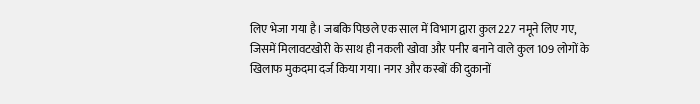लिए भेजा गया है। जबकि पिछले एक साल में विभाग द्वारा कुल 227 नमूने लिए गए, जिसमें मिलावटखोरी के साथ ही नकली खोवा और पनीर बनाने वाले कुल 109 लोगों के खिलाफ मुकदमा दर्ज किया गया। नगर और कस्बों की दुकानों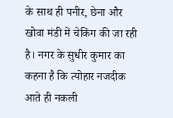के साथ ही पनीर, छेना और खोवा मंडी में चेकिंग की जा रही है। नगर के सुधीर कुमार का कहना है कि त्योहार नजदीक आते ही नकली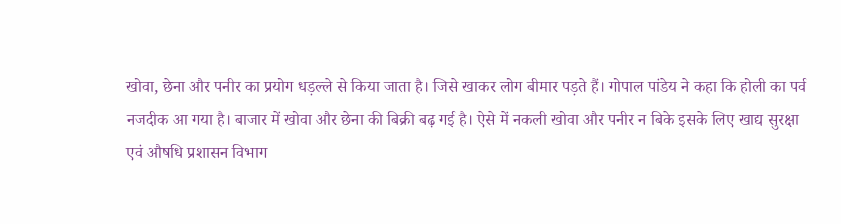खोवा, छेना और पनीर का प्रयोग धड़ल्ले से किया जाता है। जिसे खाकर लोग बीमार पड़ते हैं। गोपाल पांडेय ने कहा कि होली का पर्व नजदीक आ गया है। बाजार में खोवा और छेना की बिक्री बढ़ गई है। ऐसे में नकली खोवा और पनीर न बिके इसके लिए खाद्य सुरक्षा एवं औषधि प्रशासन विभाग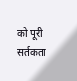को पूरी सर्तकता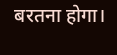बरतना होगा।